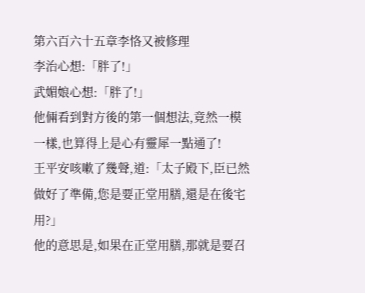第六百六十五章李恪又被修理
李治心想:「胖了!」
武媚娘心想:「胖了!」
他倆看到對方後的第一個想法,竟然一模一樣,也算得上是心有靈犀一點通了!
王平安咳嗽了幾聲,道:「太子殿下,臣已然做好了準備,您是要正堂用膳,還是在後宅用?」
他的意思是,如果在正堂用膳,那就是要召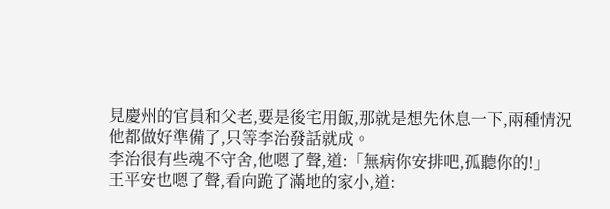見慶州的官員和父老,要是後宅用飯,那就是想先休息一下,兩種情況他都做好準備了,只等李治發話就成。
李治很有些魂不守舍,他嗯了聲,道:「無病你安排吧,孤聽你的!」
王平安也嗯了聲,看向跪了滿地的家小,道: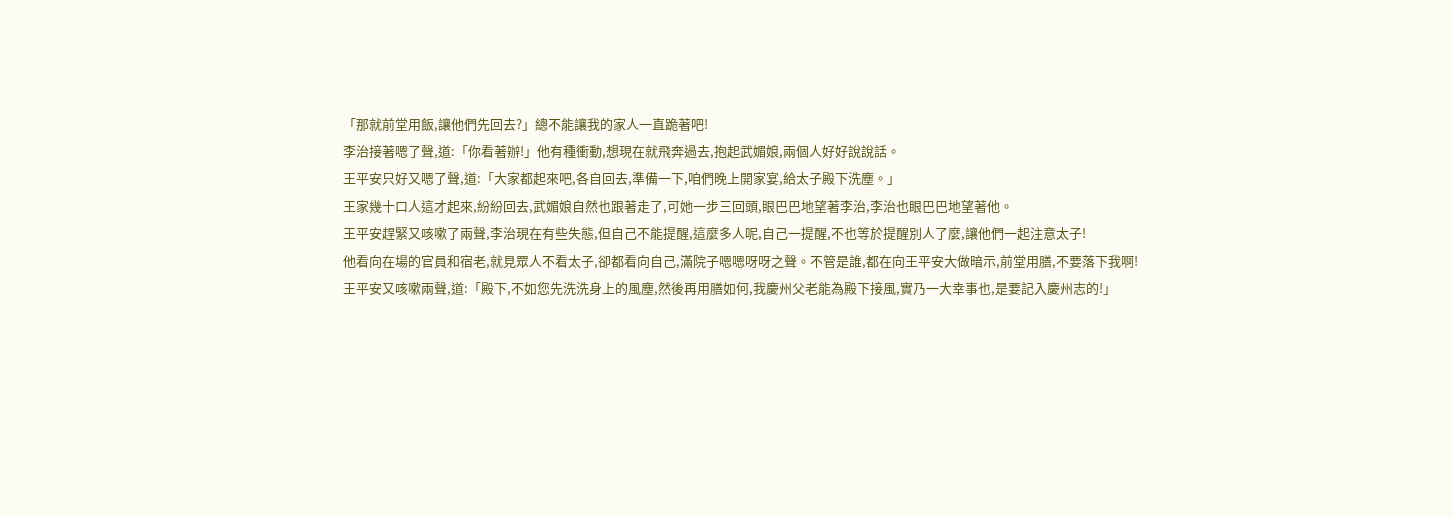「那就前堂用飯,讓他們先回去?」總不能讓我的家人一直跪著吧!
李治接著嗯了聲,道:「你看著辦!」他有種衝動,想現在就飛奔過去,抱起武媚娘,兩個人好好說說話。
王平安只好又嗯了聲,道:「大家都起來吧,各自回去,準備一下,咱們晚上開家宴,給太子殿下洗塵。」
王家幾十口人這才起來,紛紛回去,武媚娘自然也跟著走了,可她一步三回頭,眼巴巴地望著李治,李治也眼巴巴地望著他。
王平安趕緊又咳嗽了兩聲,李治現在有些失態,但自己不能提醒,這麼多人呢,自己一提醒,不也等於提醒別人了麼,讓他們一起注意太子!
他看向在場的官員和宿老,就見眾人不看太子,卻都看向自己,滿院子嗯嗯呀呀之聲。不管是誰,都在向王平安大做暗示,前堂用膳,不要落下我啊!
王平安又咳嗽兩聲,道:「殿下,不如您先洗洗身上的風塵,然後再用膳如何,我慶州父老能為殿下接風,實乃一大幸事也,是要記入慶州志的!」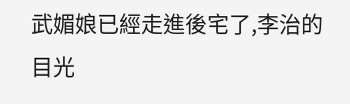武媚娘已經走進後宅了,李治的目光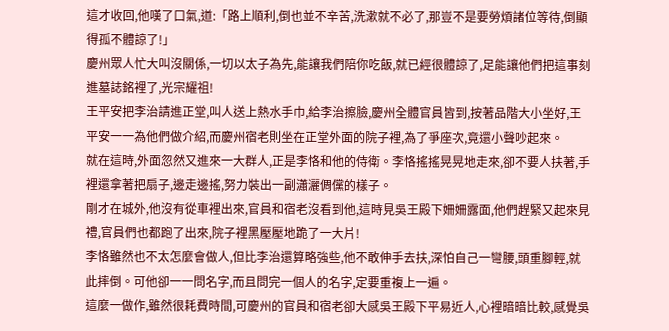這才收回,他嘆了口氣,道:「路上順利,倒也並不辛苦,洗漱就不必了,那豈不是要勞煩諸位等待,倒顯得孤不體諒了!」
慶州眾人忙大叫沒關係,一切以太子為先,能讓我們陪你吃飯,就已經很體諒了,足能讓他們把這事刻進墓誌銘裡了,光宗耀祖!
王平安把李治請進正堂,叫人送上熱水手巾,給李治擦臉,慶州全體官員皆到,按著品階大小坐好,王平安一一為他們做介紹,而慶州宿老則坐在正堂外面的院子裡,為了爭座次,竟還小聲吵起來。
就在這時,外面忽然又進來一大群人,正是李恪和他的侍衛。李恪搖搖晃晃地走來,卻不要人扶著,手裡還拿著把扇子,邊走邊搖,努力裝出一副瀟灑倜儻的樣子。
剛才在城外,他沒有從車裡出來,官員和宿老沒看到他,這時見吳王殿下姍姍露面,他們趕緊又起來見禮,官員們也都跑了出來,院子裡黑壓壓地跪了一大片!
李恪雖然也不太怎麼會做人,但比李治還算略強些,他不敢伸手去扶,深怕自己一彎腰,頭重腳輕,就此摔倒。可他卻一一問名字,而且問完一個人的名字,定要重複上一遍。
這麼一做作,雖然很耗費時間,可慶州的官員和宿老卻大感吳王殿下平易近人,心裡暗暗比較,感覺吳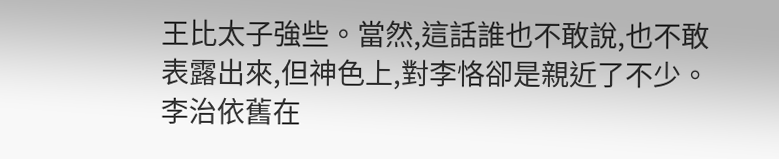王比太子強些。當然,這話誰也不敢說,也不敢表露出來,但神色上,對李恪卻是親近了不少。
李治依舊在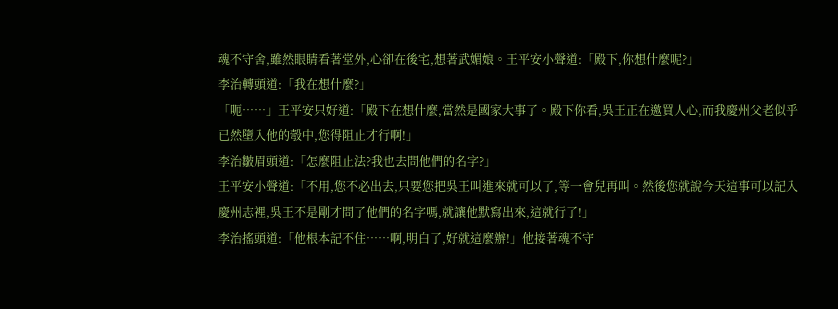魂不守舍,雖然眼睛看著堂外,心卻在後宅,想著武媚娘。王平安小聲道:「殿下,你想什麼呢?」
李治轉頭道:「我在想什麼?」
「呃……」王平安只好道:「殿下在想什麼,當然是國家大事了。殿下你看,吳王正在邀買人心,而我慶州父老似乎已然墮入他的彀中,您得阻止才行啊!」
李治皺眉頭道:「怎麼阻止法?我也去問他們的名字?」
王平安小聲道:「不用,您不必出去,只要您把吳王叫進來就可以了,等一會兒再叫。然後您就說今天這事可以記入慶州志裡,吳王不是剛才問了他們的名字嗎,就讓他默寫出來,這就行了!」
李治搖頭道:「他根本記不住……啊,明白了,好就這麼辦!」他接著魂不守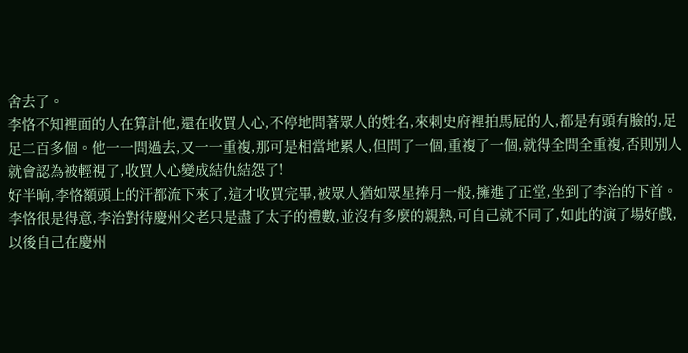舍去了。
李恪不知裡面的人在算計他,還在收買人心,不停地問著眾人的姓名,來刺史府裡拍馬屁的人,都是有頭有臉的,足足二百多個。他一一問過去,又一一重複,那可是相當地累人,但問了一個,重複了一個,就得全問全重複,否則別人就會認為被輕視了,收買人心變成結仇結怨了!
好半晌,李恪額頭上的汗都流下來了,這才收買完畢,被眾人猶如眾星捧月一般,擁進了正堂,坐到了李治的下首。
李恪很是得意,李治對待慶州父老只是盡了太子的禮數,並沒有多麼的親熱,可自己就不同了,如此的演了場好戲,以後自己在慶州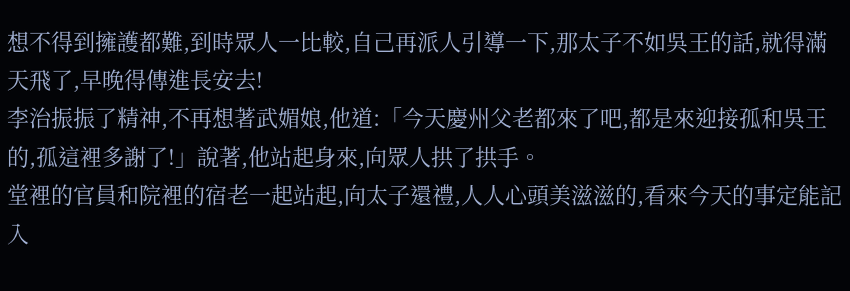想不得到擁護都難,到時眾人一比較,自己再派人引導一下,那太子不如吳王的話,就得滿天飛了,早晚得傳進長安去!
李治振振了精神,不再想著武媚娘,他道:「今天慶州父老都來了吧,都是來迎接孤和吳王的,孤這裡多謝了!」說著,他站起身來,向眾人拱了拱手。
堂裡的官員和院裡的宿老一起站起,向太子還禮,人人心頭美滋滋的,看來今天的事定能記入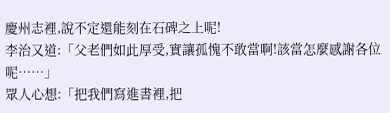慶州志裡,說不定還能刻在石碑之上呢!
李治又道:「父老們如此厚受,實讓孤愧不敢當啊!該當怎麼感謝各位呢……」
眾人心想:「把我們寫進書裡,把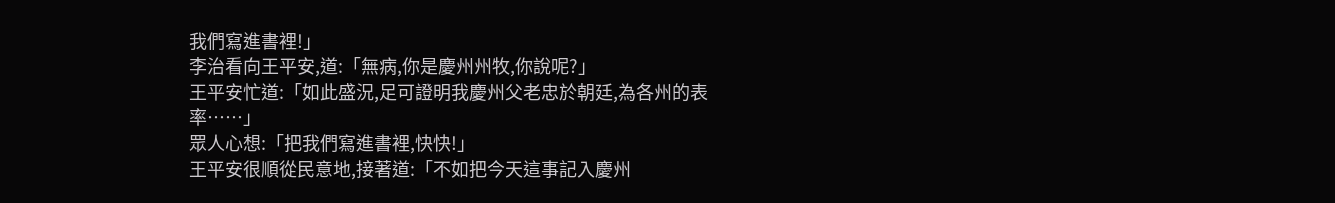我們寫進書裡!」
李治看向王平安,道:「無病,你是慶州州牧,你說呢?」
王平安忙道:「如此盛況,足可證明我慶州父老忠於朝廷,為各州的表率……」
眾人心想:「把我們寫進書裡,快快!」
王平安很順從民意地,接著道:「不如把今天這事記入慶州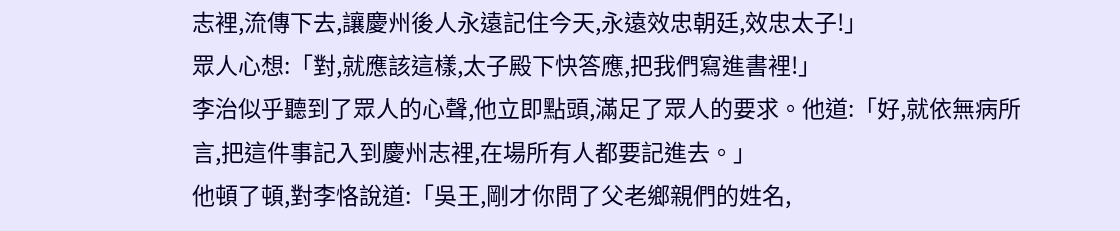志裡,流傳下去,讓慶州後人永遠記住今天,永遠效忠朝廷,效忠太子!」
眾人心想:「對,就應該這樣,太子殿下快答應,把我們寫進書裡!」
李治似乎聽到了眾人的心聲,他立即點頭,滿足了眾人的要求。他道:「好,就依無病所言,把這件事記入到慶州志裡,在場所有人都要記進去。」
他頓了頓,對李恪說道:「吳王,剛才你問了父老鄉親們的姓名,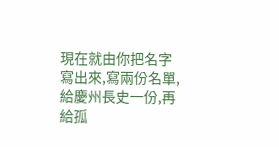現在就由你把名字寫出來,寫兩份名單,給慶州長史一份,再給孤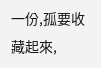一份,孤要收藏起來,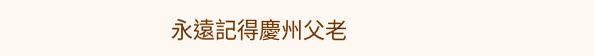永遠記得慶州父老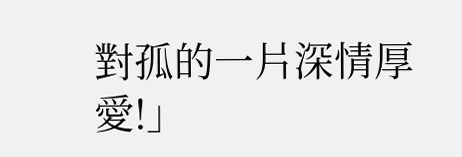對孤的一片深情厚愛!」